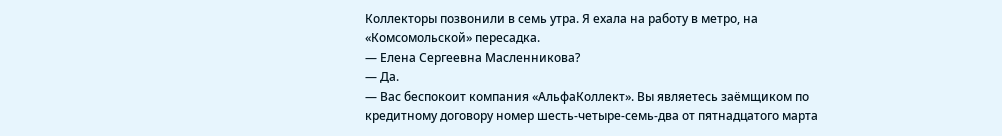Коллекторы позвонили в семь утра. Я ехала на работу в метро, на «Комсомольской» пересадка.
— Елена Сергеевна Масленникова?
— Да.
— Вас беспокоит компания «АльфаКоллект». Вы являетесь заёмщиком по кредитному договору номер шесть-четыре-семь-два от пятнадцатого марта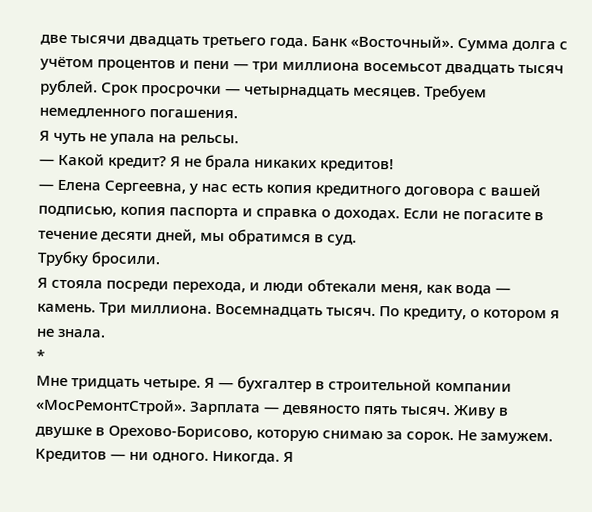две тысячи двадцать третьего года. Банк «Восточный». Сумма долга с учётом процентов и пени — три миллиона восемьсот двадцать тысяч рублей. Срок просрочки — четырнадцать месяцев. Требуем немедленного погашения.
Я чуть не упала на рельсы.
— Какой кредит? Я не брала никаких кредитов!
— Елена Сергеевна, у нас есть копия кредитного договора с вашей подписью, копия паспорта и справка о доходах. Если не погасите в течение десяти дней, мы обратимся в суд.
Трубку бросили.
Я стояла посреди перехода, и люди обтекали меня, как вода — камень. Три миллиона. Восемнадцать тысяч. По кредиту, о котором я не знала.
*
Мне тридцать четыре. Я — бухгалтер в строительной компании «МосРемонтСтрой». Зарплата — девяносто пять тысяч. Живу в двушке в Орехово-Борисово, которую снимаю за сорок. Не замужем. Кредитов — ни одного. Никогда. Я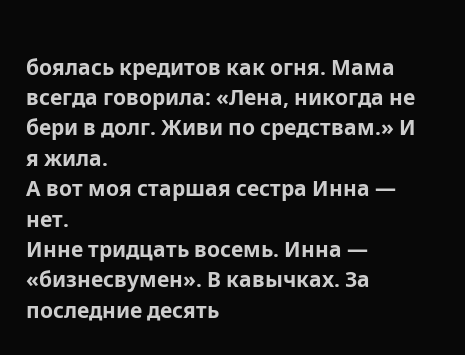боялась кредитов как огня. Мама всегда говорила: «Лена, никогда не бери в долг. Живи по средствам.» И я жила.
А вот моя старшая сестра Инна — нет.
Инне тридцать восемь. Инна — «бизнесвумен». В кавычках. За последние десять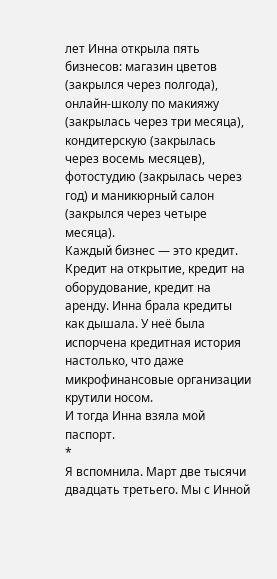лет Инна открыла пять бизнесов: магазин цветов (закрылся через полгода), онлайн-школу по макияжу (закрылась через три месяца), кондитерскую (закрылась через восемь месяцев), фотостудию (закрылась через год) и маникюрный салон (закрылся через четыре месяца).
Каждый бизнес — это кредит. Кредит на открытие, кредит на оборудование, кредит на аренду. Инна брала кредиты как дышала. У неё была испорчена кредитная история настолько, что даже микрофинансовые организации крутили носом.
И тогда Инна взяла мой паспорт.
*
Я вспомнила. Март две тысячи двадцать третьего. Мы с Инной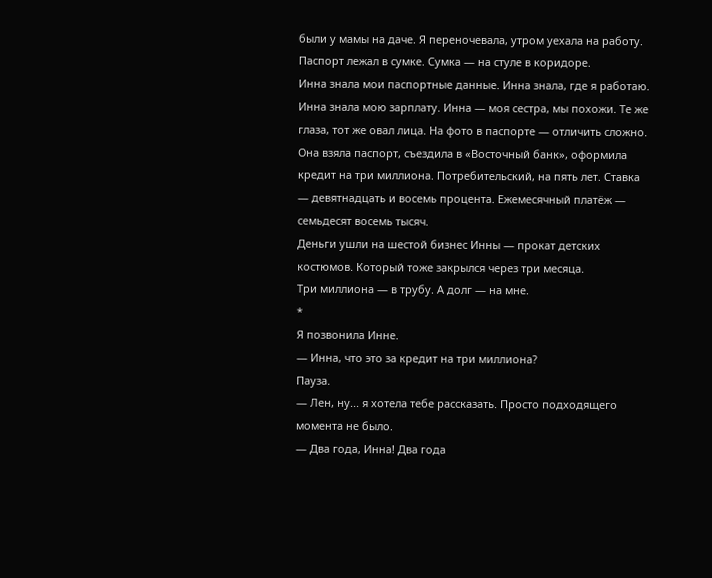были у мамы на даче. Я переночевала, утром уехала на работу. Паспорт лежал в сумке. Сумка — на стуле в коридоре.
Инна знала мои паспортные данные. Инна знала, где я работаю. Инна знала мою зарплату. Инна — моя сестра, мы похожи. Те же глаза, тот же овал лица. На фото в паспорте — отличить сложно.
Она взяла паспорт, съездила в «Восточный банк», оформила кредит на три миллиона. Потребительский, на пять лет. Ставка — девятнадцать и восемь процента. Ежемесячный платёж — семьдесят восемь тысяч.
Деньги ушли на шестой бизнес Инны — прокат детских костюмов. Который тоже закрылся через три месяца.
Три миллиона — в трубу. А долг — на мне.
*
Я позвонила Инне.
— Инна, что это за кредит на три миллиона?
Пауза.
— Лен, ну... я хотела тебе рассказать. Просто подходящего момента не было.
— Два года, Инна! Два года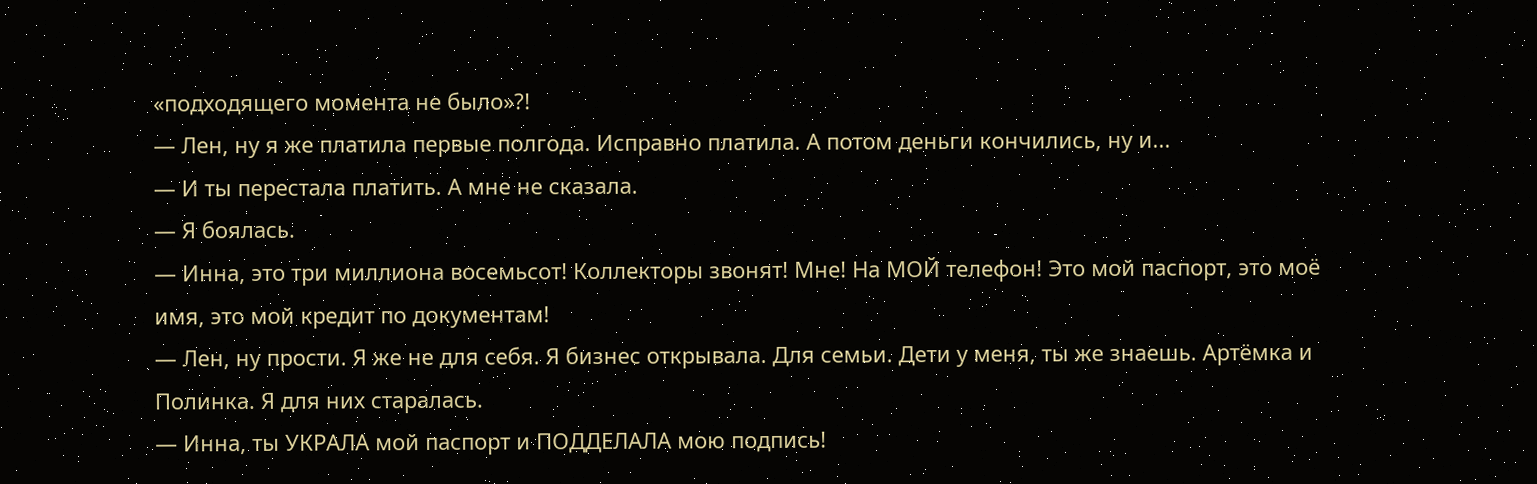«подходящего момента не было»?!
— Лен, ну я же платила первые полгода. Исправно платила. А потом деньги кончились, ну и...
— И ты перестала платить. А мне не сказала.
— Я боялась.
— Инна, это три миллиона восемьсот! Коллекторы звонят! Мне! На МОЙ телефон! Это мой паспорт, это моё имя, это мой кредит по документам!
— Лен, ну прости. Я же не для себя. Я бизнес открывала. Для семьи. Дети у меня, ты же знаешь. Артёмка и Полинка. Я для них старалась.
— Инна, ты УКРАЛА мой паспорт и ПОДДЕЛАЛА мою подпись!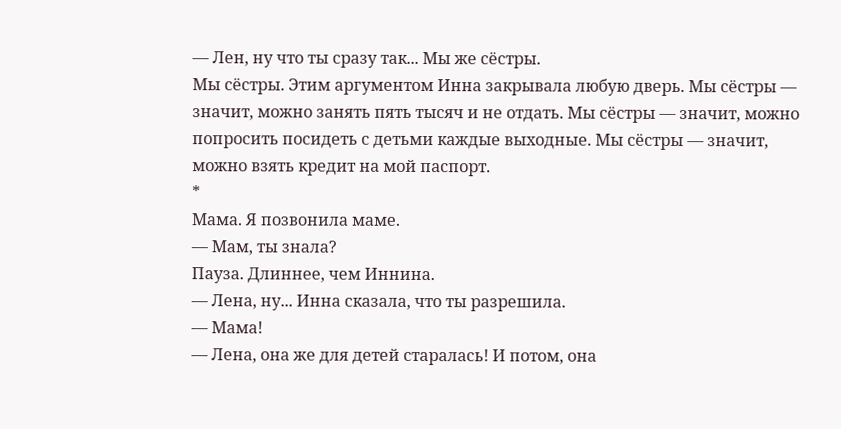— Лен, ну что ты сразу так... Мы же сёстры.
Мы сёстры. Этим аргументом Инна закрывала любую дверь. Мы сёстры — значит, можно занять пять тысяч и не отдать. Мы сёстры — значит, можно попросить посидеть с детьми каждые выходные. Мы сёстры — значит, можно взять кредит на мой паспорт.
*
Мама. Я позвонила маме.
— Мам, ты знала?
Пауза. Длиннее, чем Иннина.
— Лена, ну... Инна сказала, что ты разрешила.
— Мама!
— Лена, она же для детей старалась! И потом, она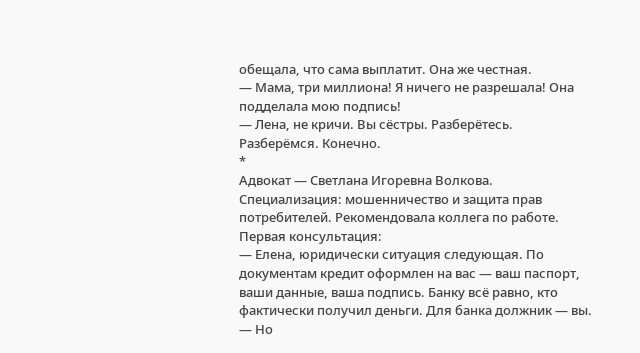обещала, что сама выплатит. Она же честная.
— Мама, три миллиона! Я ничего не разрешала! Она подделала мою подпись!
— Лена, не кричи. Вы сёстры. Разберётесь.
Разберёмся. Конечно.
*
Адвокат — Светлана Игоревна Волкова. Специализация: мошенничество и защита прав потребителей. Рекомендовала коллега по работе.
Первая консультация:
— Елена, юридически ситуация следующая. По документам кредит оформлен на вас — ваш паспорт, ваши данные, ваша подпись. Банку всё равно, кто фактически получил деньги. Для банка должник — вы.
— Но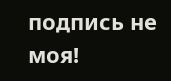подпись не моя!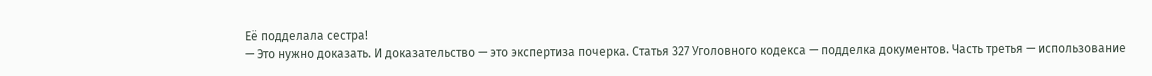Её подделала сестра!
— Это нужно доказать. И доказательство — это экспертиза почерка. Статья 327 Уголовного кодекса — подделка документов. Часть третья — использование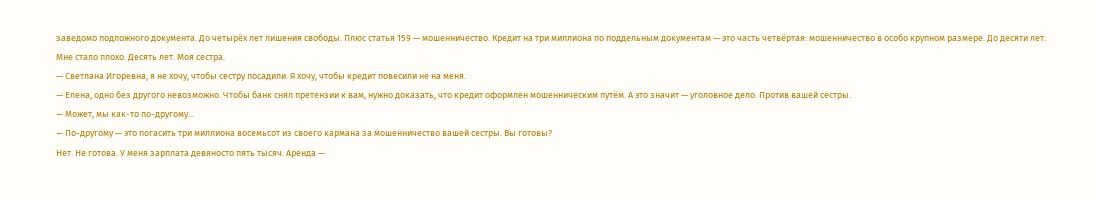заведомо подложного документа. До четырёх лет лишения свободы. Плюс статья 159 — мошенничество. Кредит на три миллиона по поддельным документам — это часть четвёртая: мошенничество в особо крупном размере. До десяти лет.
Мне стало плохо. Десять лет. Моя сестра.
— Светлана Игоревна, я не хочу, чтобы сестру посадили. Я хочу, чтобы кредит повесили не на меня.
— Елена, одно без другого невозможно. Чтобы банк снял претензии к вам, нужно доказать, что кредит оформлен мошенническим путём. А это значит — уголовное дело. Против вашей сестры.
— Может, мы как-то по-другому...
— По-другому — это погасить три миллиона восемьсот из своего кармана за мошенничество вашей сестры. Вы готовы?
Нет. Не готова. У меня зарплата девяносто пять тысяч. Аренда —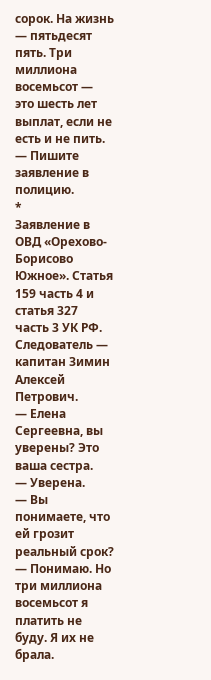сорок. На жизнь — пятьдесят пять. Три миллиона восемьсот — это шесть лет выплат, если не есть и не пить.
— Пишите заявление в полицию.
*
Заявление в ОВД «Орехово-Борисово Южное». Статья 159 часть 4 и статья 327 часть 3 УК РФ.
Следователь — капитан Зимин Алексей Петрович.
— Елена Сергеевна, вы уверены? Это ваша сестра.
— Уверена.
— Вы понимаете, что ей грозит реальный срок?
— Понимаю. Но три миллиона восемьсот я платить не буду. Я их не брала.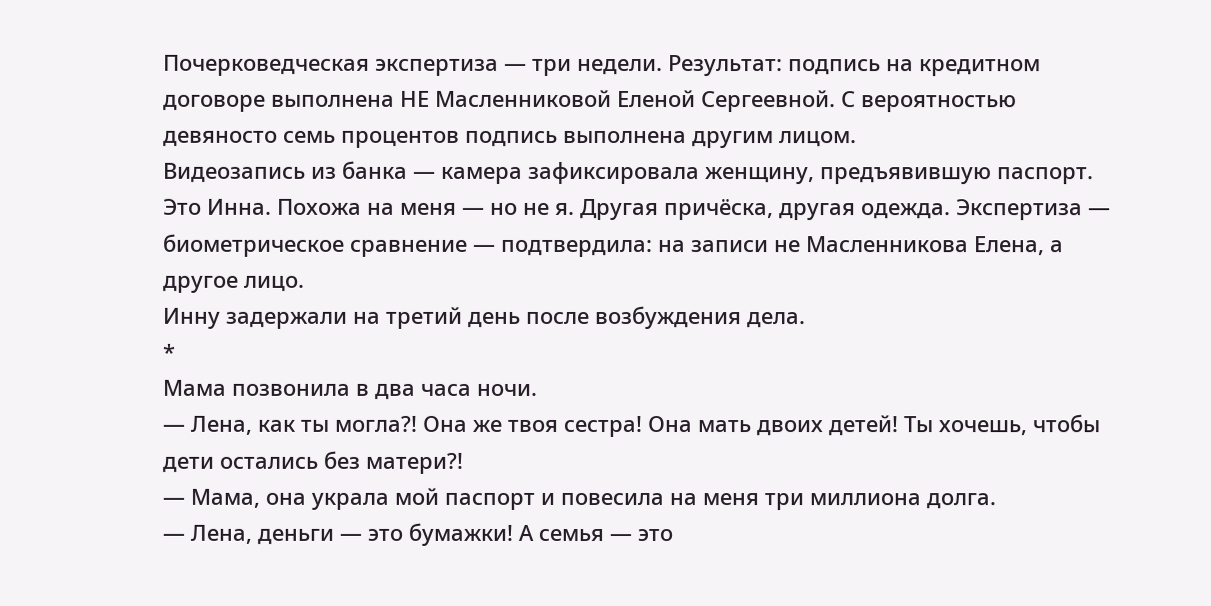Почерковедческая экспертиза — три недели. Результат: подпись на кредитном договоре выполнена НЕ Масленниковой Еленой Сергеевной. С вероятностью девяносто семь процентов подпись выполнена другим лицом.
Видеозапись из банка — камера зафиксировала женщину, предъявившую паспорт. Это Инна. Похожа на меня — но не я. Другая причёска, другая одежда. Экспертиза — биометрическое сравнение — подтвердила: на записи не Масленникова Елена, а другое лицо.
Инну задержали на третий день после возбуждения дела.
*
Мама позвонила в два часа ночи.
— Лена, как ты могла?! Она же твоя сестра! Она мать двоих детей! Ты хочешь, чтобы дети остались без матери?!
— Мама, она украла мой паспорт и повесила на меня три миллиона долга.
— Лена, деньги — это бумажки! А семья — это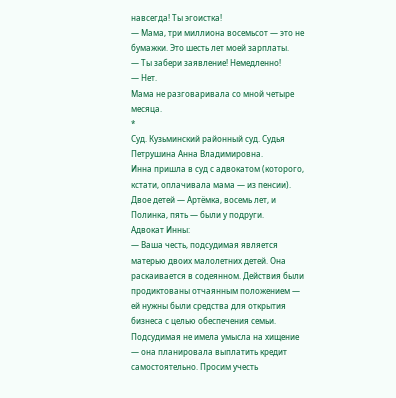навсегда! Ты эгоистка!
— Мама, три миллиона восемьсот — это не бумажки. Это шесть лет моей зарплаты.
— Ты забери заявление! Немедленно!
— Нет.
Мама не разговаривала со мной четыре месяца.
*
Суд. Кузьминский районный суд. Судья Петрушина Анна Владимировна.
Инна пришла в суд с адвокатом (которого, кстати, оплачивала мама — из пенсии). Двое детей — Артёмка, восемь лет, и Полинка, пять — были у подруги.
Адвокат Инны:
— Ваша честь, подсудимая является матерью двоих малолетних детей. Она раскаивается в содеянном. Действия были продиктованы отчаянным положением — ей нужны были средства для открытия бизнеса с целью обеспечения семьи. Подсудимая не имела умысла на хищение — она планировала выплатить кредит самостоятельно. Просим учесть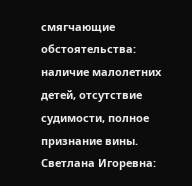смягчающие обстоятельства: наличие малолетних детей, отсутствие судимости, полное признание вины.
Светлана Игоревна: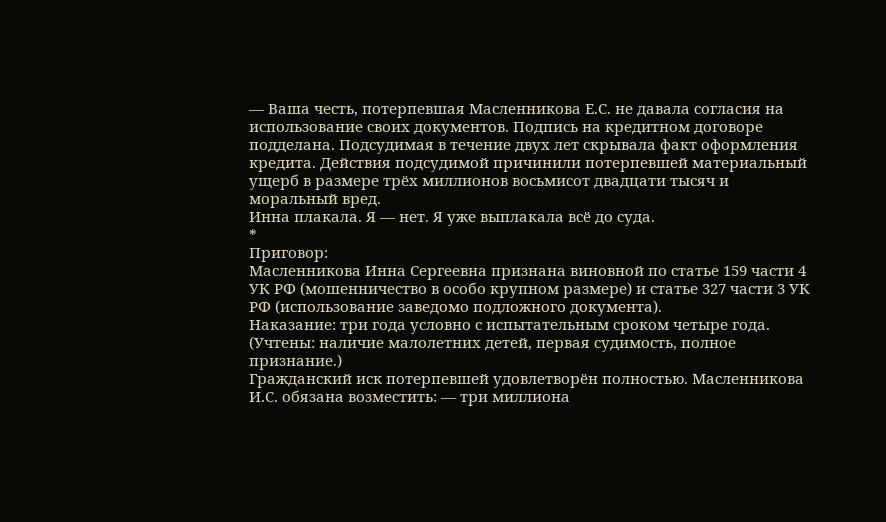— Ваша честь, потерпевшая Масленникова Е.С. не давала согласия на использование своих документов. Подпись на кредитном договоре подделана. Подсудимая в течение двух лет скрывала факт оформления кредита. Действия подсудимой причинили потерпевшей материальный ущерб в размере трёх миллионов восьмисот двадцати тысяч и моральный вред.
Инна плакала. Я — нет. Я уже выплакала всё до суда.
*
Приговор:
Масленникова Инна Сергеевна признана виновной по статье 159 части 4 УК РФ (мошенничество в особо крупном размере) и статье 327 части 3 УК РФ (использование заведомо подложного документа).
Наказание: три года условно с испытательным сроком четыре года. (Учтены: наличие малолетних детей, первая судимость, полное признание.)
Гражданский иск потерпевшей удовлетворён полностью. Масленникова И.С. обязана возместить: — три миллиона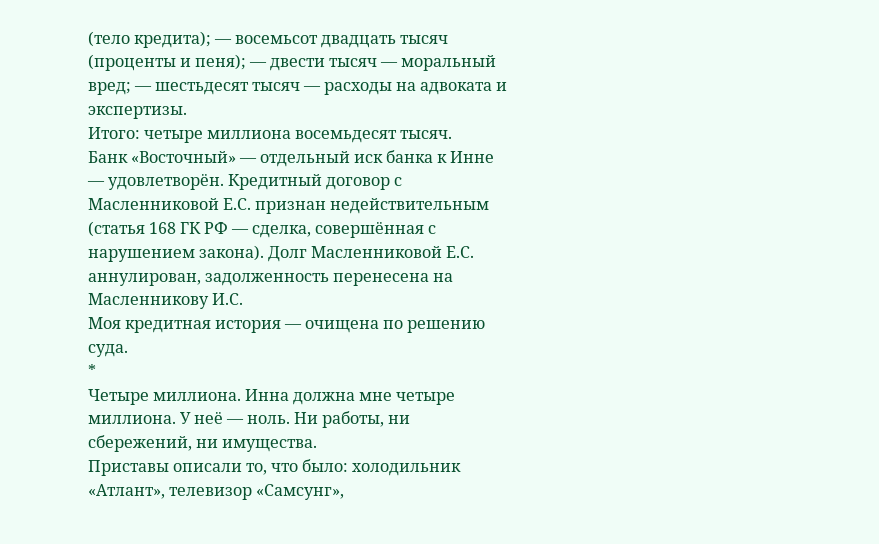(тело кредита); — восемьсот двадцать тысяч (проценты и пеня); — двести тысяч — моральный вред; — шестьдесят тысяч — расходы на адвоката и экспертизы.
Итого: четыре миллиона восемьдесят тысяч.
Банк «Восточный» — отдельный иск банка к Инне — удовлетворён. Кредитный договор с Масленниковой Е.С. признан недействительным (статья 168 ГК РФ — сделка, совершённая с нарушением закона). Долг Масленниковой Е.С. аннулирован, задолженность перенесена на Масленникову И.С.
Моя кредитная история — очищена по решению суда.
*
Четыре миллиона. Инна должна мне четыре миллиона. У неё — ноль. Ни работы, ни сбережений, ни имущества.
Приставы описали то, что было: холодильник «Атлант», телевизор «Самсунг»,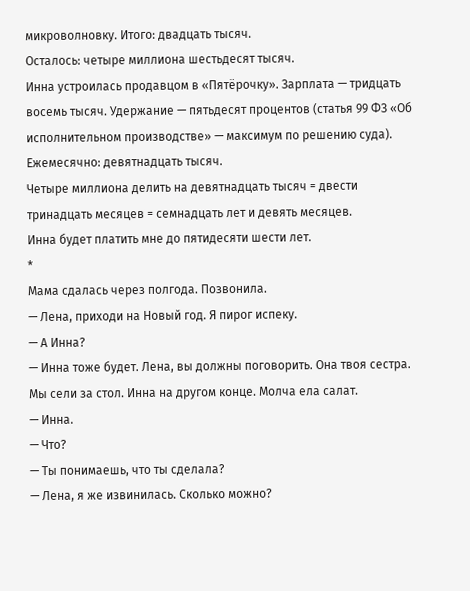микроволновку. Итого: двадцать тысяч.
Осталось: четыре миллиона шестьдесят тысяч.
Инна устроилась продавцом в «Пятёрочку». Зарплата — тридцать восемь тысяч. Удержание — пятьдесят процентов (статья 99 ФЗ «Об исполнительном производстве» — максимум по решению суда). Ежемесячно: девятнадцать тысяч.
Четыре миллиона делить на девятнадцать тысяч = двести тринадцать месяцев = семнадцать лет и девять месяцев.
Инна будет платить мне до пятидесяти шести лет.
*
Мама сдалась через полгода. Позвонила.
— Лена, приходи на Новый год. Я пирог испеку.
— А Инна?
— Инна тоже будет. Лена, вы должны поговорить. Она твоя сестра.
Мы сели за стол. Инна на другом конце. Молча ела салат.
— Инна.
— Что?
— Ты понимаешь, что ты сделала?
— Лена, я же извинилась. Сколько можно?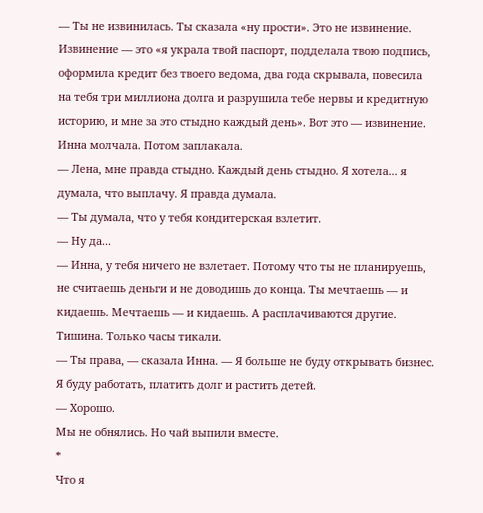— Ты не извинилась. Ты сказала «ну прости». Это не извинение. Извинение — это «я украла твой паспорт, подделала твою подпись, оформила кредит без твоего ведома, два года скрывала, повесила на тебя три миллиона долга и разрушила тебе нервы и кредитную историю, и мне за это стыдно каждый день». Вот это — извинение.
Инна молчала. Потом заплакала.
— Лена, мне правда стыдно. Каждый день стыдно. Я хотела... я думала, что выплачу. Я правда думала.
— Ты думала, что у тебя кондитерская взлетит.
— Ну да...
— Инна, у тебя ничего не взлетает. Потому что ты не планируешь, не считаешь деньги и не доводишь до конца. Ты мечтаешь — и кидаешь. Мечтаешь — и кидаешь. А расплачиваются другие.
Тишина. Только часы тикали.
— Ты права, — сказала Инна. — Я больше не буду открывать бизнес. Я буду работать, платить долг и растить детей.
— Хорошо.
Мы не обнялись. Но чай выпили вместе.
*
Что я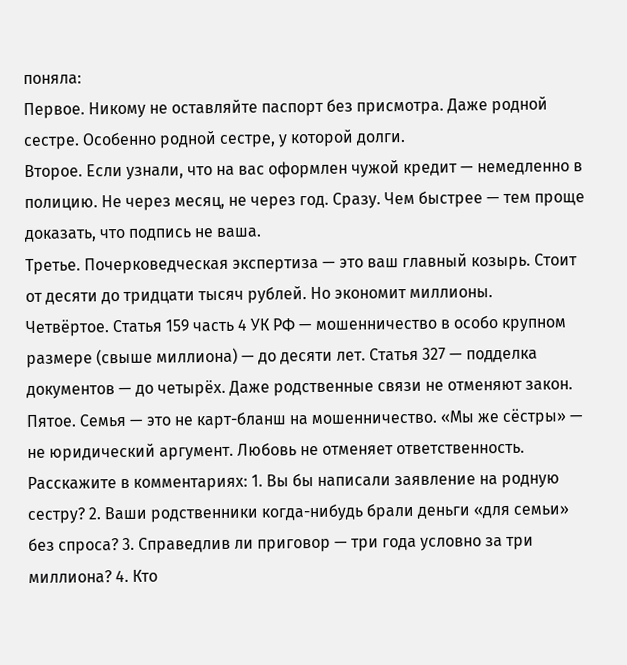поняла:
Первое. Никому не оставляйте паспорт без присмотра. Даже родной сестре. Особенно родной сестре, у которой долги.
Второе. Если узнали, что на вас оформлен чужой кредит — немедленно в полицию. Не через месяц, не через год. Сразу. Чем быстрее — тем проще доказать, что подпись не ваша.
Третье. Почерковедческая экспертиза — это ваш главный козырь. Стоит от десяти до тридцати тысяч рублей. Но экономит миллионы.
Четвёртое. Статья 159 часть 4 УК РФ — мошенничество в особо крупном размере (свыше миллиона) — до десяти лет. Статья 327 — подделка документов — до четырёх. Даже родственные связи не отменяют закон.
Пятое. Семья — это не карт-бланш на мошенничество. «Мы же сёстры» — не юридический аргумент. Любовь не отменяет ответственность.
Расскажите в комментариях: 1. Вы бы написали заявление на родную сестру? 2. Ваши родственники когда-нибудь брали деньги «для семьи» без спроса? 3. Справедлив ли приговор — три года условно за три миллиона? 4. Кто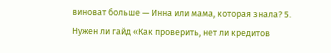виноват больше — Инна или мама, которая знала? 5. Нужен ли гайд «Как проверить, нет ли кредитов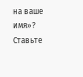на ваше имя»?
Ставьте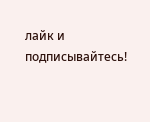лайк и подписывайтесь!